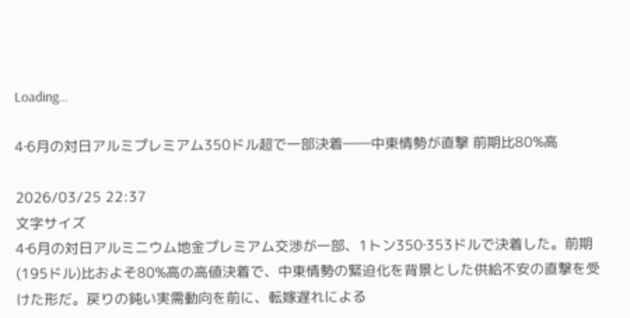Loading...

4‐6月の対日アルミプレミアム350ドル超で一部決着――中東情勢が直撃 前期比80%高

2026/03/25 22:37
文字サイズ
4‐6月の対日アルミニウム地金プレミアム交渉が一部、1トン350‐353ドルで決着した。前期(195ドル)比およそ80%高の高値決着で、中東情勢の緊迫化を背景とした供給不安の直撃を受けた形だ。戻りの鈍い実需動向を前に、転嫁遅れによる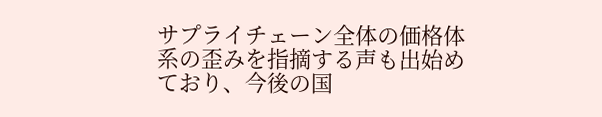サプライチェーン全体の価格体系の歪みを指摘する声も出始めており、今後の国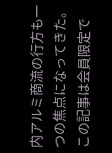内アルミ商流の行方も一つの焦点になってきた。
この記事は会員限定で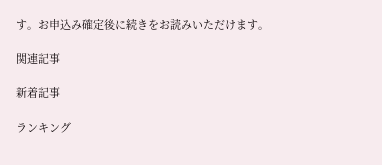す。お申込み確定後に続きをお読みいただけます。

関連記事

新着記事

ランキング